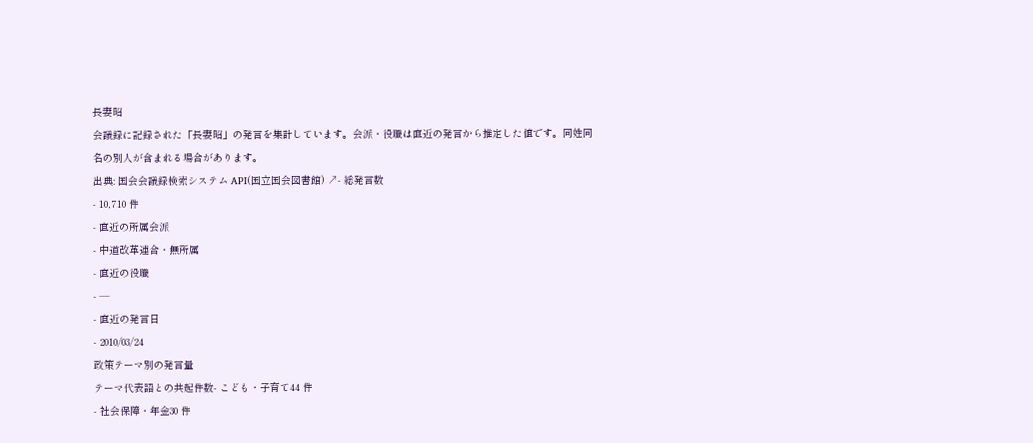長妻昭
会議録に記録された「長妻昭」の発言を集計しています。会派・役職は直近の発言から推定した値です。同姓同名の別人が含まれる場合があります。
出典: 国会会議録検索システム API(国立国会図書館) ↗- 総発言数
- 10,710 件
- 直近の所属会派
- 中道改革連合・無所属
- 直近の役職
- —
- 直近の発言日
- 2010/03/24
政策テーマ別の発言量
テーマ代表語との共起件数- こども・子育て44 件
- 社会保障・年金30 件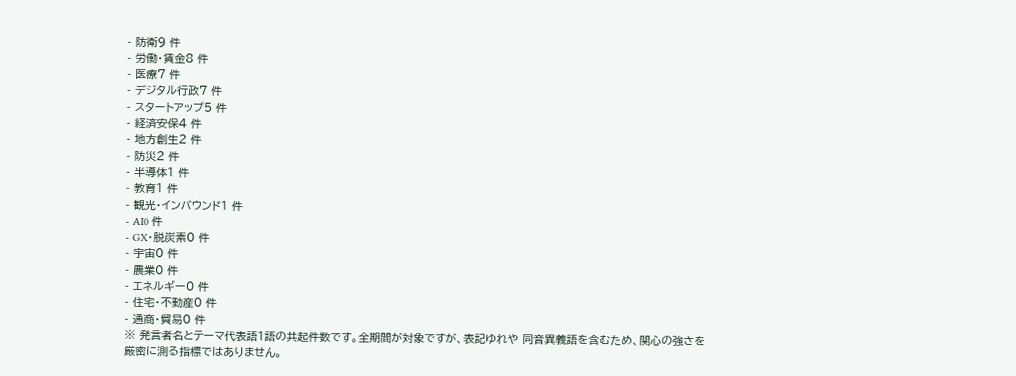- 防衛9 件
- 労働・賃金8 件
- 医療7 件
- デジタル行政7 件
- スタートアップ5 件
- 経済安保4 件
- 地方創生2 件
- 防災2 件
- 半導体1 件
- 教育1 件
- 観光・インバウンド1 件
- AI0 件
- GX・脱炭素0 件
- 宇宙0 件
- 農業0 件
- エネルギー0 件
- 住宅・不動産0 件
- 通商・貿易0 件
※ 発言者名とテーマ代表語1語の共起件数です。全期間が対象ですが、表記ゆれや 同音異義語を含むため、関心の強さを厳密に測る指標ではありません。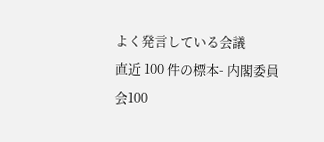よく発言している会議
直近 100 件の標本- 内閣委員会100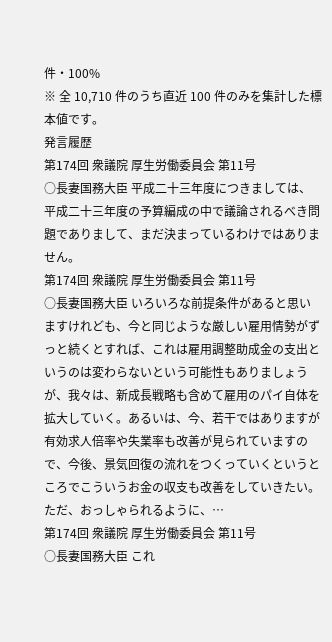件・100%
※ 全 10,710 件のうち直近 100 件のみを集計した標本値です。
発言履歴
第174回 衆議院 厚生労働委員会 第11号
○長妻国務大臣 平成二十三年度につきましては、平成二十三年度の予算編成の中で議論されるべき問題でありまして、まだ決まっているわけではありません。
第174回 衆議院 厚生労働委員会 第11号
○長妻国務大臣 いろいろな前提条件があると思いますけれども、今と同じような厳しい雇用情勢がずっと続くとすれば、これは雇用調整助成金の支出というのは変わらないという可能性もありましょうが、我々は、新成長戦略も含めて雇用のパイ自体を拡大していく。あるいは、今、若干ではありますが有効求人倍率や失業率も改善が見られていますので、今後、景気回復の流れをつくっていくというところでこういうお金の収支も改善をしていきたい。 ただ、おっしゃられるように、…
第174回 衆議院 厚生労働委員会 第11号
○長妻国務大臣 これ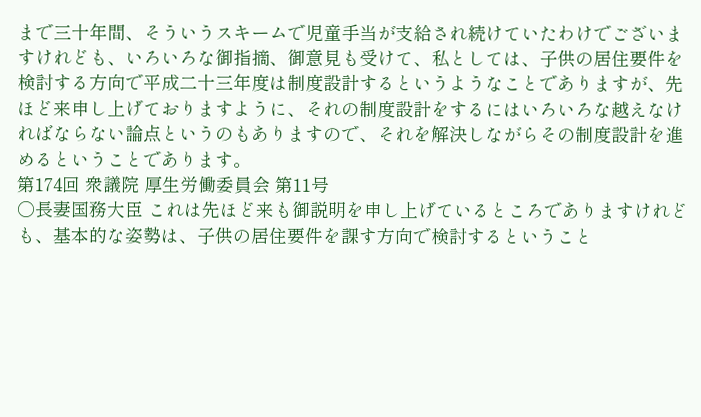まで三十年間、そういうスキームで児童手当が支給され続けていたわけでございますけれども、いろいろな御指摘、御意見も受けて、私としては、子供の居住要件を検討する方向で平成二十三年度は制度設計するというようなことでありますが、先ほど来申し上げておりますように、それの制度設計をするにはいろいろな越えなければならない論点というのもありますので、それを解決しながらその制度設計を進めるということであります。
第174回 衆議院 厚生労働委員会 第11号
○長妻国務大臣 これは先ほど来も御説明を申し上げているところでありますけれども、基本的な姿勢は、子供の居住要件を課す方向で検討するということ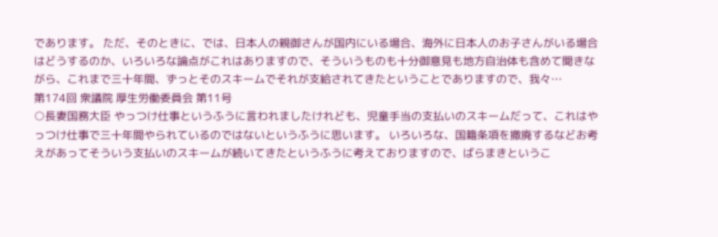であります。 ただ、そのときに、では、日本人の親御さんが国内にいる場合、海外に日本人のお子さんがいる場合はどうするのか、いろいろな論点がこれはありますので、そういうものも十分御意見も地方自治体も含めて聞きながら、これまで三十年間、ずっとそのスキームでそれが支給されてきたということでありますので、我々…
第174回 衆議院 厚生労働委員会 第11号
○長妻国務大臣 やっつけ仕事というふうに言われましたけれども、児童手当の支払いのスキームだって、これはやっつけ仕事で三十年間やられているのではないというふうに思います。 いろいろな、国籍条項を撤廃するなどお考えがあってそういう支払いのスキームが続いてきたというふうに考えておりますので、ばらまきというこ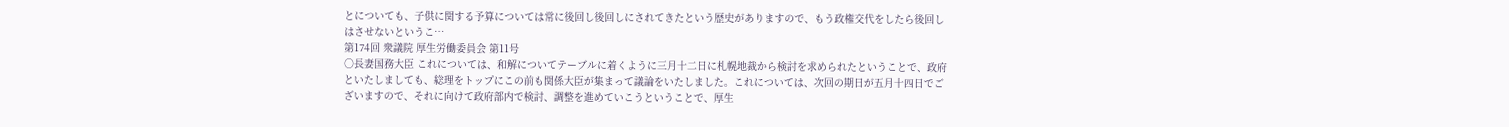とについても、子供に関する予算については常に後回し後回しにされてきたという歴史がありますので、もう政権交代をしたら後回しはさせないというこ…
第174回 衆議院 厚生労働委員会 第11号
○長妻国務大臣 これについては、和解についてテーブルに着くように三月十二日に札幌地裁から検討を求められたということで、政府といたしましても、総理をトップにこの前も関係大臣が集まって議論をいたしました。これについては、次回の期日が五月十四日でございますので、それに向けて政府部内で検討、調整を進めていこうということで、厚生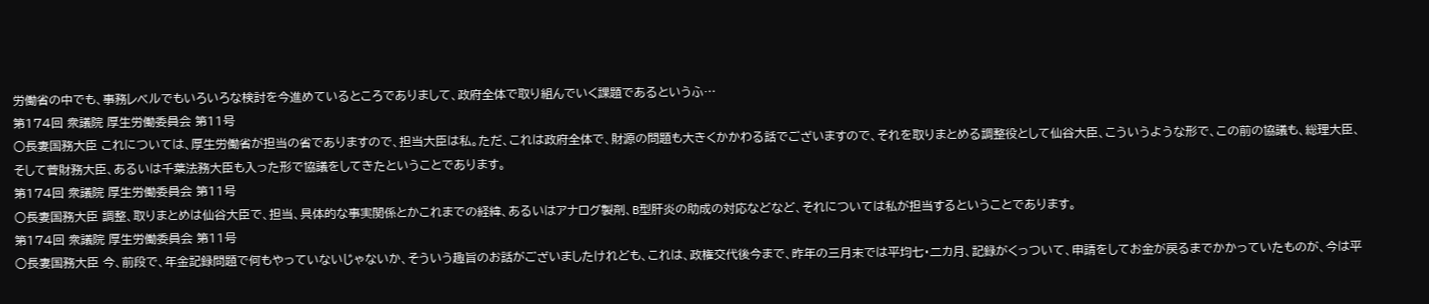労働省の中でも、事務レベルでもいろいろな検討を今進めているところでありまして、政府全体で取り組んでいく課題であるというふ…
第174回 衆議院 厚生労働委員会 第11号
○長妻国務大臣 これについては、厚生労働省が担当の省でありますので、担当大臣は私。ただ、これは政府全体で、財源の問題も大きくかかわる話でございますので、それを取りまとめる調整役として仙谷大臣、こういうような形で、この前の協議も、総理大臣、そして菅財務大臣、あるいは千葉法務大臣も入った形で協議をしてきたということであります。
第174回 衆議院 厚生労働委員会 第11号
○長妻国務大臣 調整、取りまとめは仙谷大臣で、担当、具体的な事実関係とかこれまでの経緯、あるいはアナログ製剤、B型肝炎の助成の対応などなど、それについては私が担当するということであります。
第174回 衆議院 厚生労働委員会 第11号
○長妻国務大臣 今、前段で、年金記録問題で何もやっていないじゃないか、そういう趣旨のお話がございましたけれども、これは、政権交代後今まで、昨年の三月末では平均七・二カ月、記録がくっついて、申請をしてお金が戻るまでかかっていたものが、今は平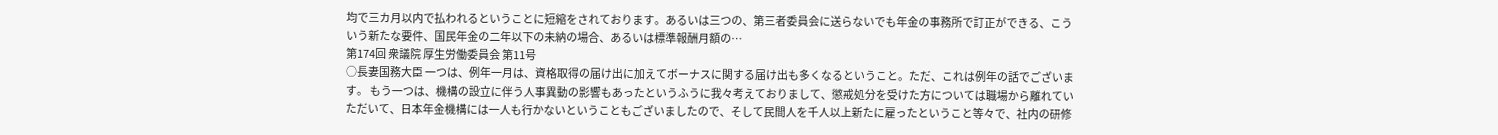均で三カ月以内で払われるということに短縮をされております。あるいは三つの、第三者委員会に送らないでも年金の事務所で訂正ができる、こういう新たな要件、国民年金の二年以下の未納の場合、あるいは標準報酬月額の…
第174回 衆議院 厚生労働委員会 第11号
○長妻国務大臣 一つは、例年一月は、資格取得の届け出に加えてボーナスに関する届け出も多くなるということ。ただ、これは例年の話でございます。 もう一つは、機構の設立に伴う人事異動の影響もあったというふうに我々考えておりまして、懲戒処分を受けた方については職場から離れていただいて、日本年金機構には一人も行かないということもございましたので、そして民間人を千人以上新たに雇ったということ等々で、社内の研修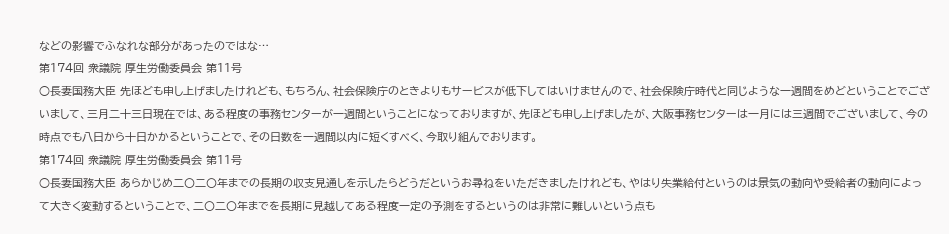などの影響でふなれな部分があったのではな…
第174回 衆議院 厚生労働委員会 第11号
○長妻国務大臣 先ほども申し上げましたけれども、もちろん、社会保険庁のときよりもサービスが低下してはいけませんので、社会保険庁時代と同じような一週間をめどということでございまして、三月二十三日現在では、ある程度の事務センターが一週間ということになっておりますが、先ほども申し上げましたが、大阪事務センターは一月には三週間でございまして、今の時点でも八日から十日かかるということで、その日数を一週間以内に短くすべく、今取り組んでおります。
第174回 衆議院 厚生労働委員会 第11号
○長妻国務大臣 あらかじめ二〇二〇年までの長期の収支見通しを示したらどうだというお尋ねをいただきましたけれども、やはり失業給付というのは景気の動向や受給者の動向によって大きく変動するということで、二〇二〇年までを長期に見越してある程度一定の予測をするというのは非常に難しいという点も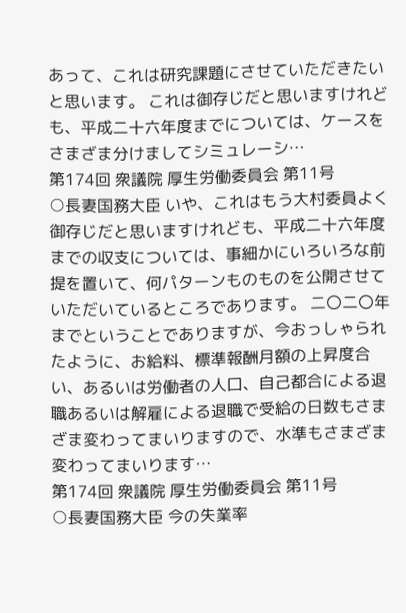あって、これは研究課題にさせていただきたいと思います。 これは御存じだと思いますけれども、平成二十六年度までについては、ケースをさまざま分けましてシミュレーシ…
第174回 衆議院 厚生労働委員会 第11号
○長妻国務大臣 いや、これはもう大村委員よく御存じだと思いますけれども、平成二十六年度までの収支については、事細かにいろいろな前提を置いて、何パターンものものを公開させていただいているところであります。 二〇二〇年までということでありますが、今おっしゃられたように、お給料、標準報酬月額の上昇度合い、あるいは労働者の人口、自己都合による退職あるいは解雇による退職で受給の日数もさまざま変わってまいりますので、水準もさまざま変わってまいります…
第174回 衆議院 厚生労働委員会 第11号
○長妻国務大臣 今の失業率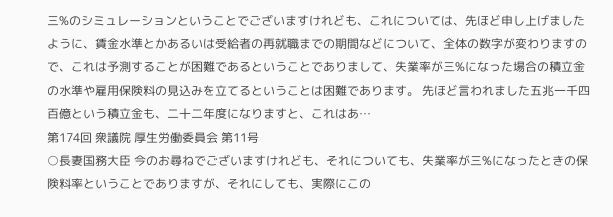三%のシミュレーションということでございますけれども、これについては、先ほど申し上げましたように、賃金水準とかあるいは受給者の再就職までの期間などについて、全体の数字が変わりますので、これは予測することが困難であるということでありまして、失業率が三%になった場合の積立金の水準や雇用保険料の見込みを立てるということは困難であります。 先ほど言われました五兆一千四百億という積立金も、二十二年度になりますと、これはあ…
第174回 衆議院 厚生労働委員会 第11号
○長妻国務大臣 今のお尋ねでございますけれども、それについても、失業率が三%になったときの保険料率ということでありますが、それにしても、実際にこの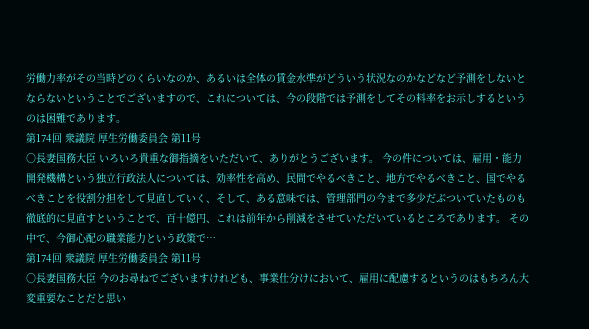労働力率がその当時どのくらいなのか、あるいは全体の賃金水準がどういう状況なのかなどなど予測をしないとならないということでございますので、これについては、今の段階では予測をしてその料率をお示しするというのは困難であります。
第174回 衆議院 厚生労働委員会 第11号
○長妻国務大臣 いろいろ貴重な御指摘をいただいて、ありがとうございます。 今の件については、雇用・能力開発機構という独立行政法人については、効率性を高め、民間でやるべきこと、地方でやるべきこと、国でやるべきことを役割分担をして見直していく、そして、ある意味では、管理部門の今まで多少だぶついていたものも徹底的に見直すということで、百十億円、これは前年から削減をさせていただいているところであります。 その中で、今御心配の職業能力という政策で…
第174回 衆議院 厚生労働委員会 第11号
○長妻国務大臣 今のお尋ねでございますけれども、事業仕分けにおいて、雇用に配慮するというのはもちろん大変重要なことだと思い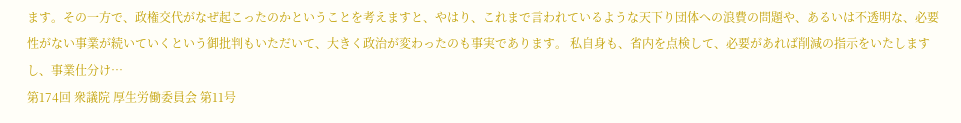ます。その一方で、政権交代がなぜ起こったのかということを考えますと、やはり、これまで言われているような天下り団体への浪費の問題や、あるいは不透明な、必要性がない事業が続いていくという御批判もいただいて、大きく政治が変わったのも事実であります。 私自身も、省内を点検して、必要があれば削減の指示をいたしますし、事業仕分け…
第174回 衆議院 厚生労働委員会 第11号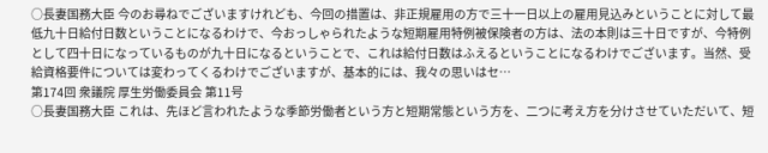○長妻国務大臣 今のお尋ねでございますけれども、今回の措置は、非正規雇用の方で三十一日以上の雇用見込みということに対して最低九十日給付日数ということになるわけで、今おっしゃられたような短期雇用特例被保険者の方は、法の本則は三十日ですが、今特例として四十日になっているものが九十日になるということで、これは給付日数はふえるということになるわけでございます。当然、受給資格要件については変わってくるわけでございますが、基本的には、我々の思いはセ…
第174回 衆議院 厚生労働委員会 第11号
○長妻国務大臣 これは、先ほど言われたような季節労働者という方と短期常態という方を、二つに考え方を分けさせていただいて、短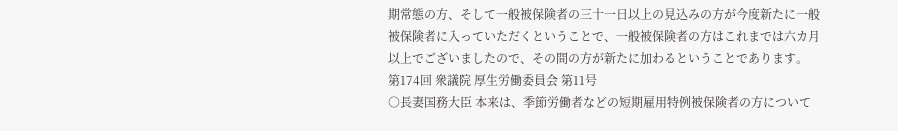期常態の方、そして一般被保険者の三十一日以上の見込みの方が今度新たに一般被保険者に入っていただくということで、一般被保険者の方はこれまでは六カ月以上でございましたので、その間の方が新たに加わるということであります。
第174回 衆議院 厚生労働委員会 第11号
○長妻国務大臣 本来は、季節労働者などの短期雇用特例被保険者の方について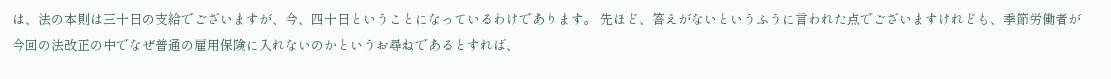は、法の本則は三十日の支給でございますが、今、四十日ということになっているわけであります。 先ほど、答えがないというふうに言われた点でございますけれども、季節労働者が今回の法改正の中でなぜ普通の雇用保険に入れないのかというお尋ねであるとすれば、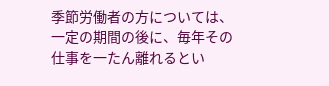季節労働者の方については、一定の期間の後に、毎年その仕事を一たん離れるとい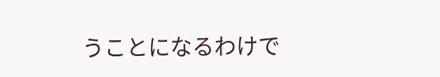うことになるわけで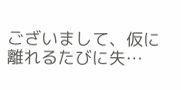ございまして、仮に離れるたびに失…